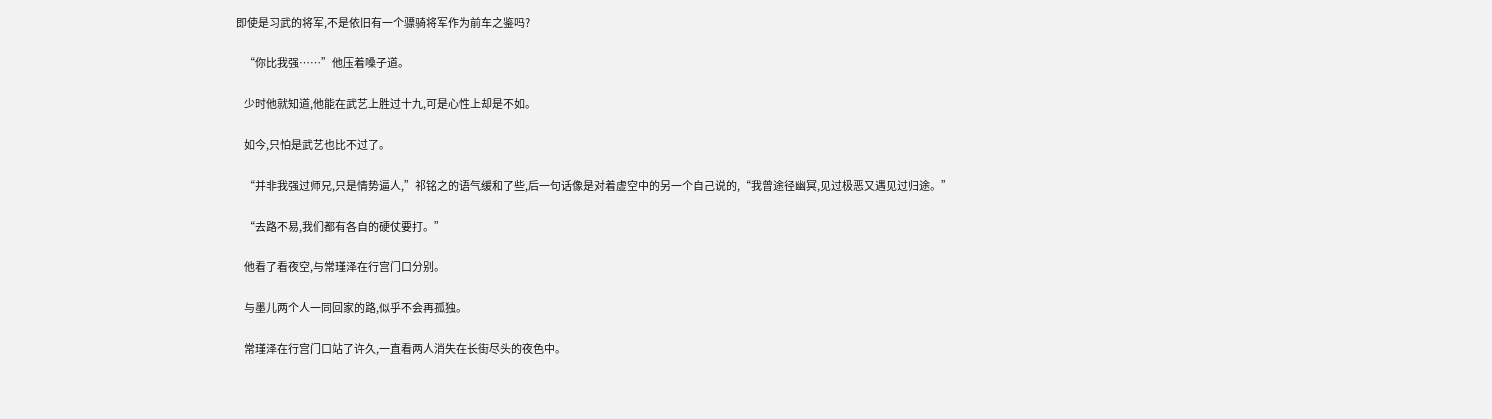即使是习武的将军,不是依旧有一个骠骑将军作为前车之鉴吗?

    “你比我强……”他压着嗓子道。

    少时他就知道,他能在武艺上胜过十九,可是心性上却是不如。

    如今,只怕是武艺也比不过了。

    “并非我强过师兄,只是情势逼人,”祁铭之的语气缓和了些,后一句话像是对着虚空中的另一个自己说的,“我曾途径幽冥,见过极恶又遇见过归途。”

    “去路不易,我们都有各自的硬仗要打。”

    他看了看夜空,与常瑾泽在行宫门口分别。

    与墨儿两个人一同回家的路,似乎不会再孤独。

    常瑾泽在行宫门口站了许久,一直看两人消失在长街尽头的夜色中。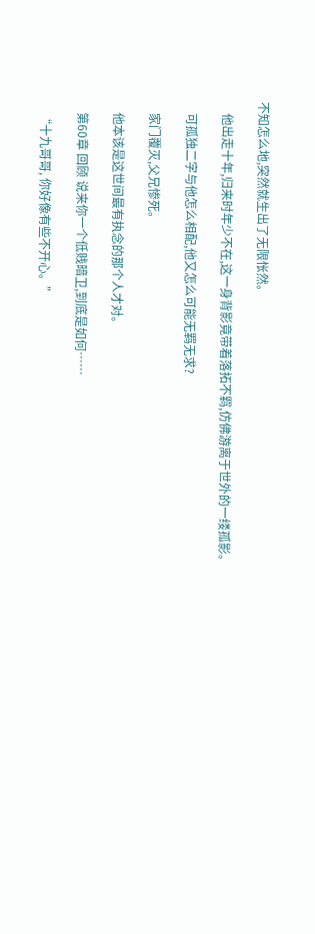不知怎么地,突然就生出了无限怅然。

    他出走十年,归来时年少不在,这一身背影竟带着落拓不羁,仿佛游离于世外的一缕孤影。

    可孤独二字与他怎么相配,他又怎么可能无羁无求?

    家门覆灭,父兄惨死。

    他本该是这世间最有执念的那个人才对。

    第60章 回顾 说来你一个低贱暗卫,到底是如何……

    “十九哥哥, 你好像有些不开心。”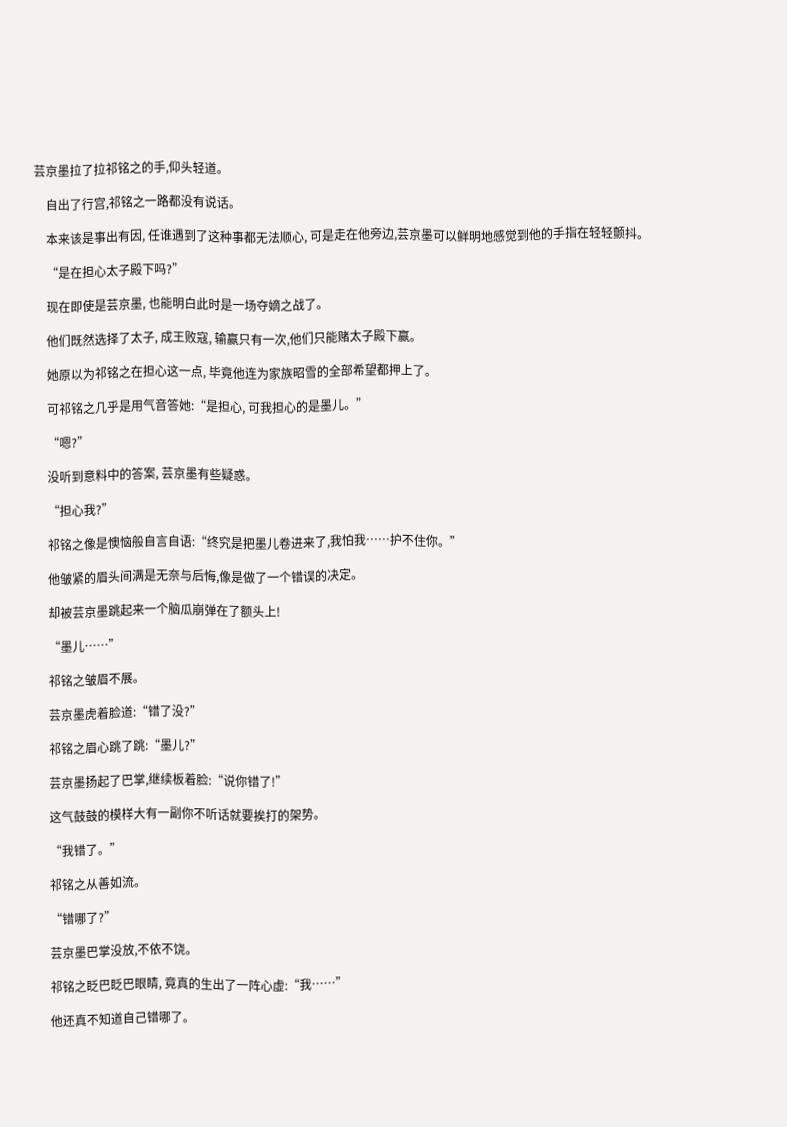芸京墨拉了拉祁铭之的手,仰头轻道。

    自出了行宫,祁铭之一路都没有说话。

    本来该是事出有因, 任谁遇到了这种事都无法顺心, 可是走在他旁边,芸京墨可以鲜明地感觉到他的手指在轻轻颤抖。

    “是在担心太子殿下吗?”

    现在即使是芸京墨, 也能明白此时是一场夺嫡之战了。

    他们既然选择了太子, 成王败寇, 输赢只有一次,他们只能赌太子殿下赢。

    她原以为祁铭之在担心这一点, 毕竟他连为家族昭雪的全部希望都押上了。

    可祁铭之几乎是用气音答她:“是担心, 可我担心的是墨儿。”

    “嗯?”

    没听到意料中的答案, 芸京墨有些疑惑。

    “担心我?”

    祁铭之像是懊恼般自言自语:“终究是把墨儿卷进来了,我怕我……护不住你。”

    他皱紧的眉头间满是无奈与后悔,像是做了一个错误的决定。

    却被芸京墨跳起来一个脑瓜崩弹在了额头上!

    “墨儿……”

    祁铭之皱眉不展。

    芸京墨虎着脸道:“错了没?”

    祁铭之眉心跳了跳:“墨儿?”

    芸京墨扬起了巴掌,继续板着脸:“说你错了!”

    这气鼓鼓的模样大有一副你不听话就要挨打的架势。

    “我错了。”

    祁铭之从善如流。

    “错哪了?”

    芸京墨巴掌没放,不依不饶。

    祁铭之眨巴眨巴眼睛, 竟真的生出了一阵心虚:“我……”

    他还真不知道自己错哪了。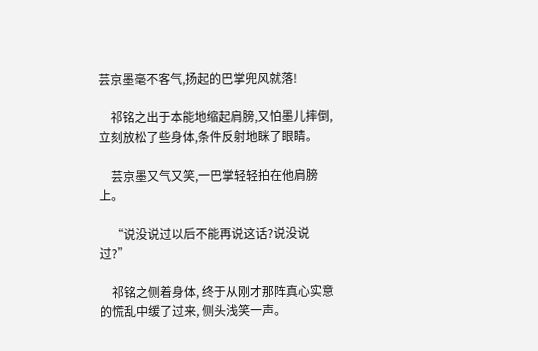芸京墨毫不客气,扬起的巴掌兜风就落!

    祁铭之出于本能地缩起肩膀,又怕墨儿摔倒,立刻放松了些身体,条件反射地眯了眼睛。

    芸京墨又气又笑,一巴掌轻轻拍在他肩膀上。

    “说没说过以后不能再说这话?说没说过?”

    祁铭之侧着身体, 终于从刚才那阵真心实意的慌乱中缓了过来, 侧头浅笑一声。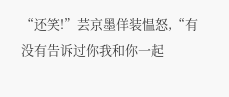“还笑!”芸京墨佯装愠怒,“有没有告诉过你我和你一起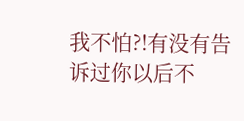我不怕?!有没有告诉过你以后不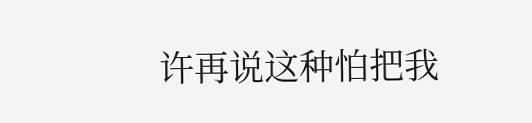许再说这种怕把我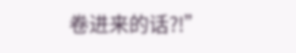卷进来的话?!”